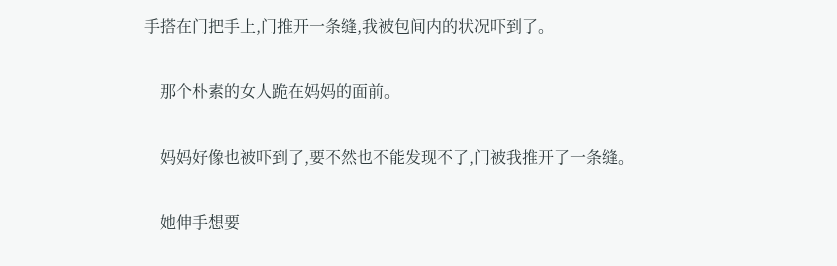手搭在门把手上,门推开一条缝,我被包间内的状况吓到了。

    那个朴素的女人跪在妈妈的面前。

    妈妈好像也被吓到了,要不然也不能发现不了,门被我推开了一条缝。

    她伸手想要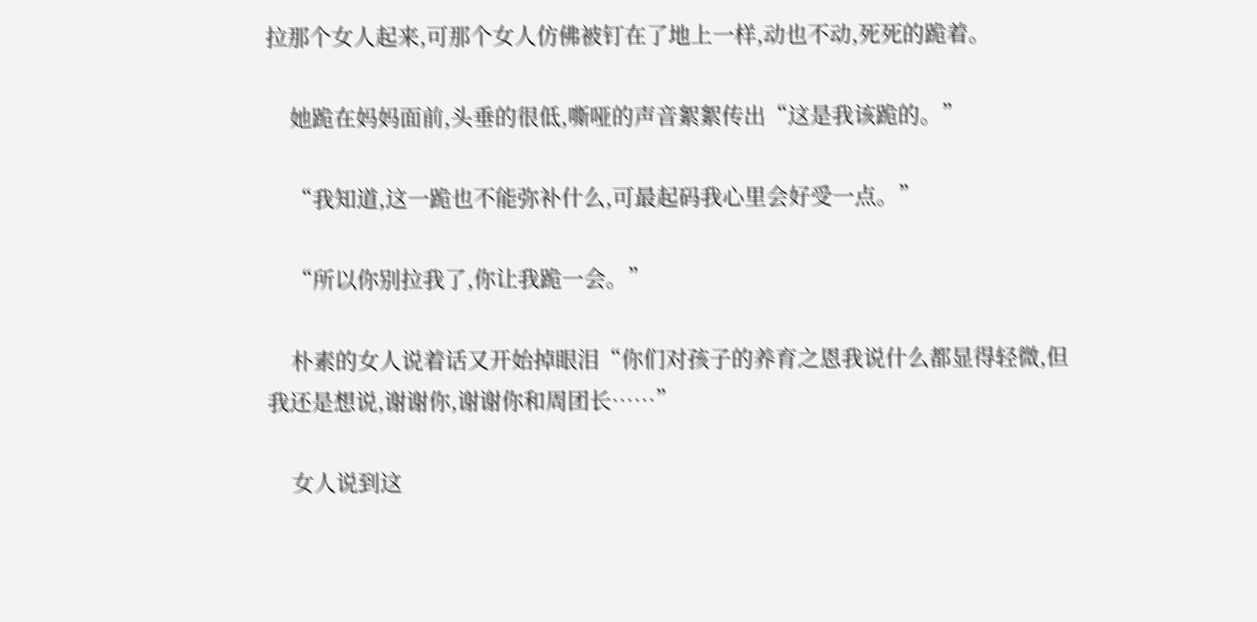拉那个女人起来,可那个女人仿佛被钉在了地上一样,动也不动,死死的跪着。

    她跪在妈妈面前,头垂的很低,嘶哑的声音絮絮传出“这是我该跪的。”

    “我知道,这一跪也不能弥补什么,可最起码我心里会好受一点。”

    “所以你别拉我了,你让我跪一会。”

    朴素的女人说着话又开始掉眼泪“你们对孩子的养育之恩我说什么都显得轻微,但我还是想说,谢谢你,谢谢你和周团长……”

    女人说到这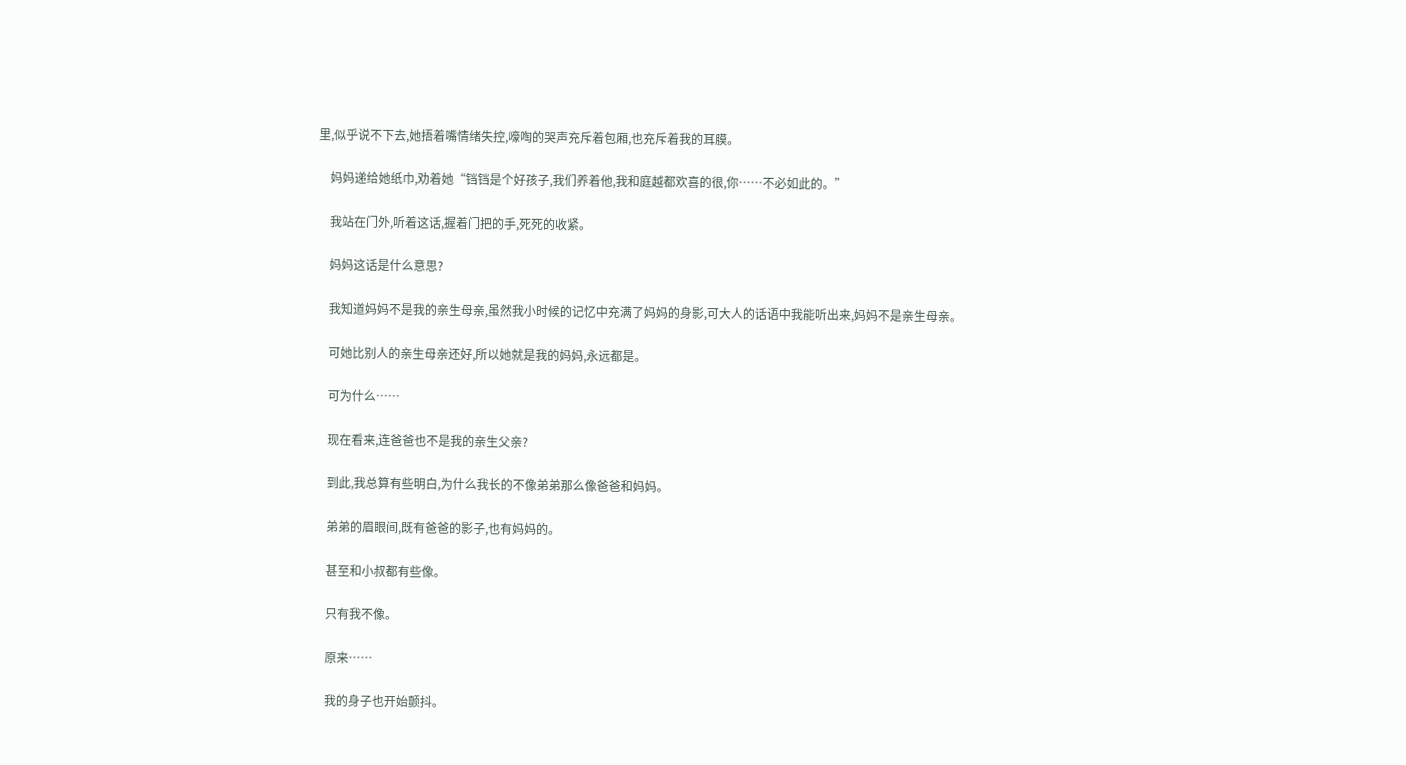里,似乎说不下去,她捂着嘴情绪失控,嚎啕的哭声充斥着包厢,也充斥着我的耳膜。

    妈妈递给她纸巾,劝着她“铛铛是个好孩子,我们养着他,我和庭越都欢喜的很,你……不必如此的。”

    我站在门外,听着这话,握着门把的手,死死的收紧。

    妈妈这话是什么意思?

    我知道妈妈不是我的亲生母亲,虽然我小时候的记忆中充满了妈妈的身影,可大人的话语中我能听出来,妈妈不是亲生母亲。

    可她比别人的亲生母亲还好,所以她就是我的妈妈,永远都是。

    可为什么……

    现在看来,连爸爸也不是我的亲生父亲?

    到此,我总算有些明白,为什么我长的不像弟弟那么像爸爸和妈妈。

    弟弟的眉眼间,既有爸爸的影子,也有妈妈的。

    甚至和小叔都有些像。

    只有我不像。

    原来……

    我的身子也开始颤抖。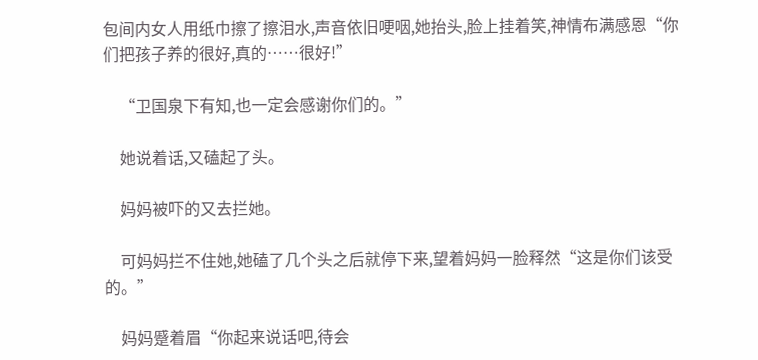包间内女人用纸巾擦了擦泪水,声音依旧哽咽,她抬头,脸上挂着笑,神情布满感恩“你们把孩子养的很好,真的……很好!”

    “卫国泉下有知,也一定会感谢你们的。”

    她说着话,又磕起了头。

    妈妈被吓的又去拦她。

    可妈妈拦不住她,她磕了几个头之后就停下来,望着妈妈一脸释然“这是你们该受的。”

    妈妈蹙着眉“你起来说话吧,待会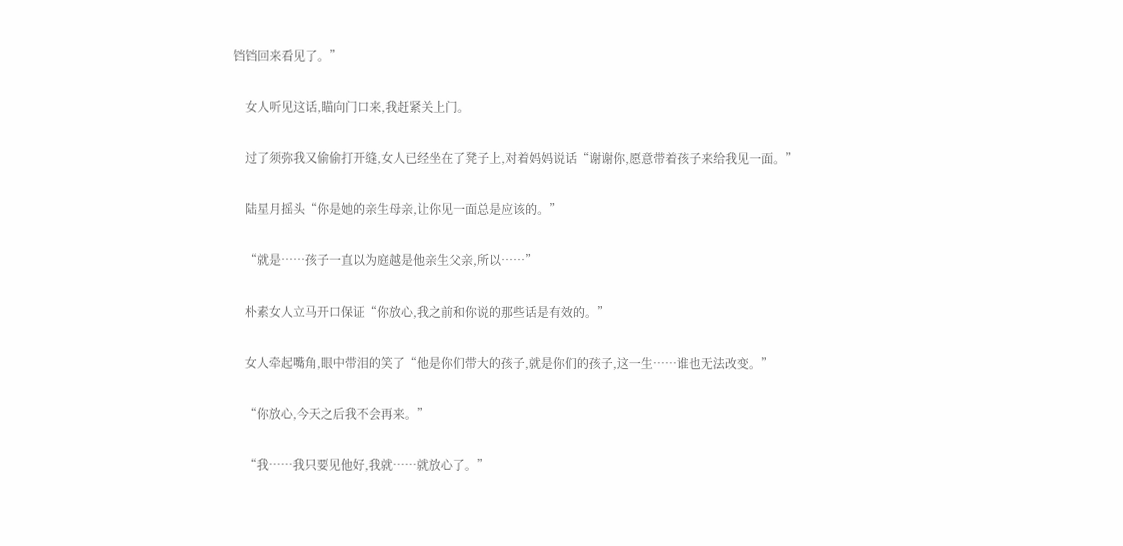铛铛回来看见了。”

    女人听见这话,瞄向门口来,我赶紧关上门。

    过了须弥我又偷偷打开缝,女人已经坐在了凳子上,对着妈妈说话“谢谢你,愿意带着孩子来给我见一面。”

    陆星月摇头“你是她的亲生母亲,让你见一面总是应该的。”

    “就是……孩子一直以为庭越是他亲生父亲,所以……”

    朴素女人立马开口保证“你放心,我之前和你说的那些话是有效的。”

    女人牵起嘴角,眼中带泪的笑了“他是你们带大的孩子,就是你们的孩子,这一生……谁也无法改变。”

    “你放心,今天之后我不会再来。”

    “我……我只要见他好,我就……就放心了。”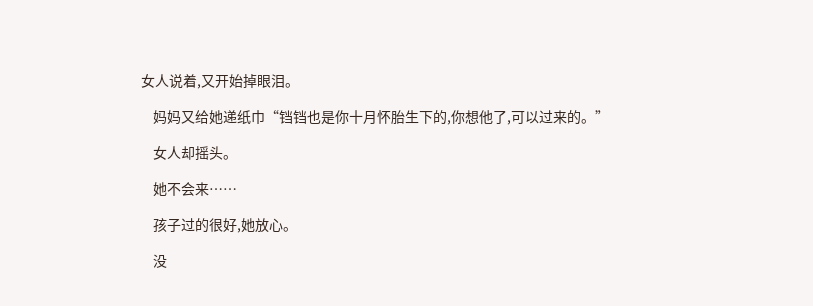女人说着,又开始掉眼泪。

    妈妈又给她递纸巾“铛铛也是你十月怀胎生下的,你想他了,可以过来的。”

    女人却摇头。

    她不会来……

    孩子过的很好,她放心。

    没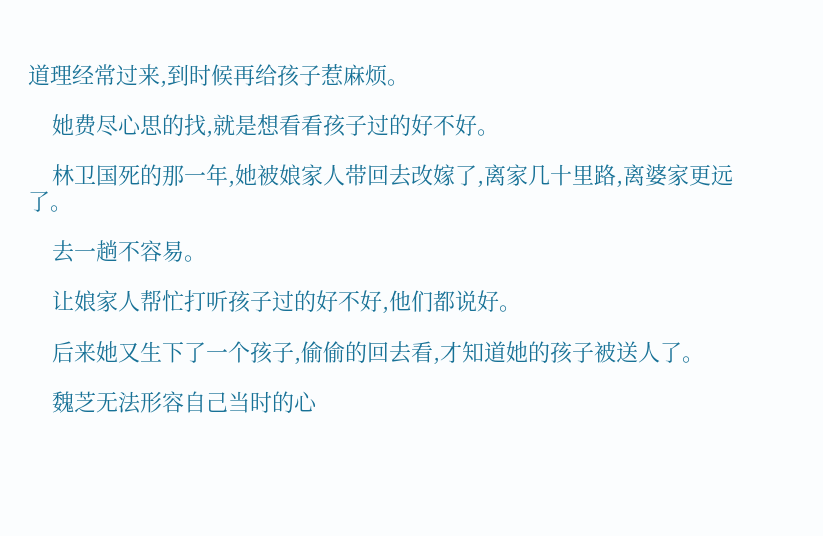道理经常过来,到时候再给孩子惹麻烦。

    她费尽心思的找,就是想看看孩子过的好不好。

    林卫国死的那一年,她被娘家人带回去改嫁了,离家几十里路,离婆家更远了。

    去一趟不容易。

    让娘家人帮忙打听孩子过的好不好,他们都说好。

    后来她又生下了一个孩子,偷偷的回去看,才知道她的孩子被送人了。

    魏芝无法形容自己当时的心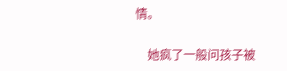情。

    她疯了一般问孩子被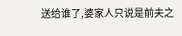送给谁了,婆家人只说是前夫之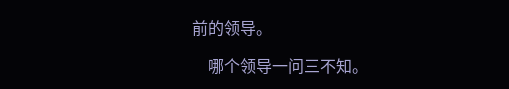前的领导。

    哪个领导一问三不知。